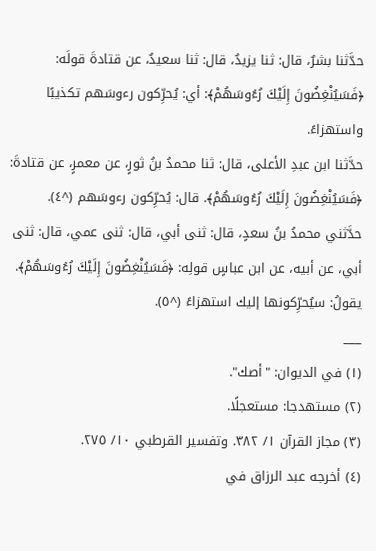حدَّثنا بشرٌ، قال: ثنا يزيدٌ، قال: ثنا سعيدٌ، عن قتادةَ قولَه: ﴿فَسَيُنْغِضُونَ إِلَيْكَ رُءُوسَهُمْ﴾: أي: يُحرِّكون رءوسَهم تكذيبًا واستهزاءً.
حدَّثنا ابن عبدِ الأعلى، قال: ثنا محمدُ بنُ ثورٍ، عن معمرٍ، عن قتادةَ: ﴿فَسَيُنْغِضُونَ إِلَيْكَ رُءُوسَهُمْ﴾. قال: يُحرِّكون رءوسَهم (^٤).
حدَّثني محمدُ بنُ سعدٍ، قال: ثنى أبي، قال: ثنى عمي، قال: ثنى أبي، عن أبيه، عن ابن عباسٍ قولِه: ﴿فَسَيُنْغِضُونَ إِلَيْكَ رُءُوسَهُمْ﴾. يقولُ: سيُحرِّكونها إليك استهزاءً (^٥).
___
(١) في الديوان: "أصك".
(٢) مستهدجا: مستعجلًا.
(٣) مجاز القرآن ١/ ٣٨٢. وتفسير القرطبي ١٠/ ٢٧٥.
(٤) أخرجه عبد الرزاق في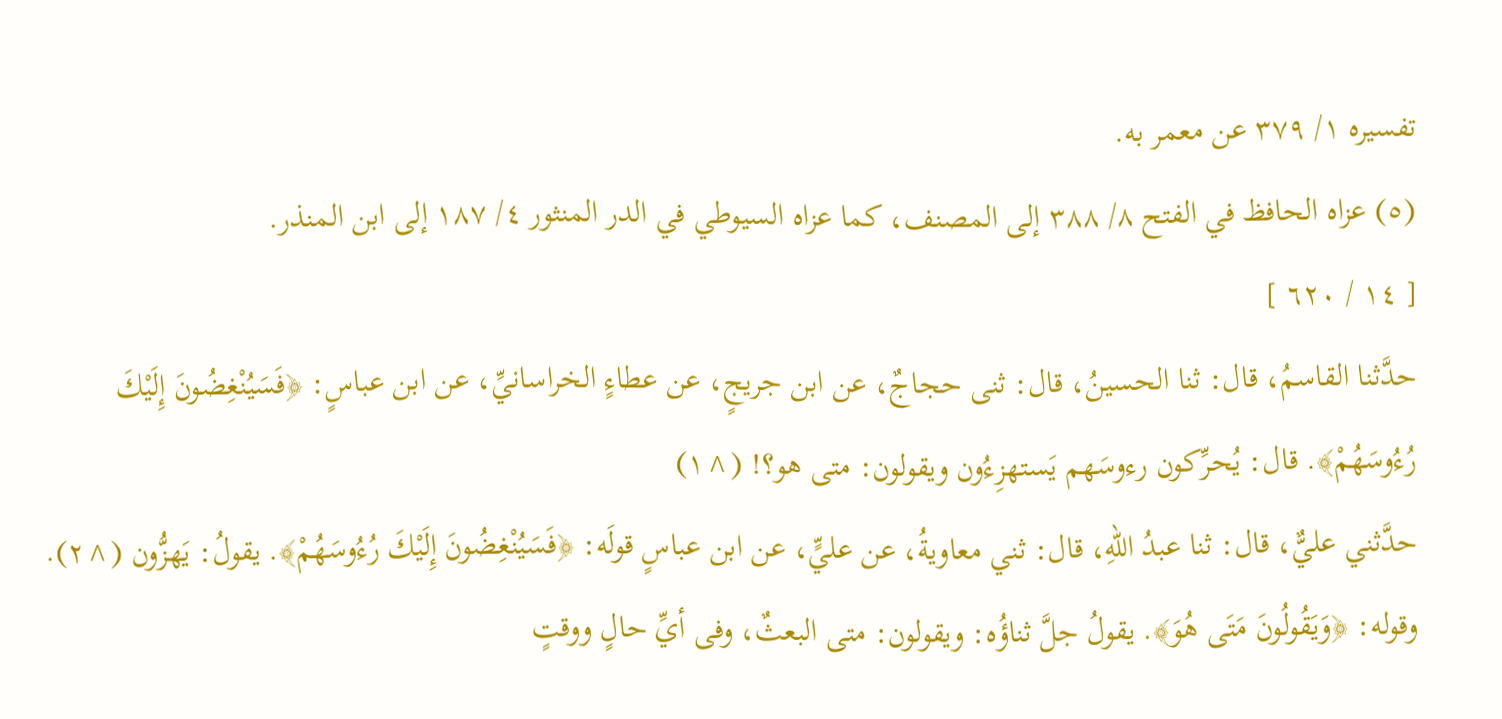تفسيره ١/ ٣٧٩ عن معمر به.
(٥) عزاه الحافظ في الفتح ٨/ ٣٨٨ إلى المصنف، كما عزاه السيوطي في الدر المنثور ٤/ ١٨٧ إلى ابن المنذر.
[ ١٤ / ٦٢٠ ]
حدَّثنا القاسمُ، قال: ثنا الحسينُ، قال: ثنى حجاجٌ، عن ابن جريجٍ، عن عطاءٍ الخراسانيِّ، عن ابن عباسٍ: ﴿فَسَيُنْغِضُونَ إِلَيْكَ رُءُوسَهُمْ﴾. قال: يُحرِّكون رءوسَهم يَستهزِءُون ويقولون: متى هو؟! (^١)
حدَّثني عليٌّ، قال: ثنا عبدُ اللهِ، قال: ثني معاويةُ، عن عليٍّ، عن ابن عباسٍ قولَه: ﴿فَسَيُنْغِضُونَ إِلَيْكَ رُءُوسَهُمْ﴾. يقولُ: يَهزُّون (^٢).
وقوله: ﴿وَيَقُولُونَ مَتَى هُوَ﴾. يقولُ جلَّ ثناؤُه: ويقولون: متى البعثٌ، وفى أيِّ حالٍ ووقتٍ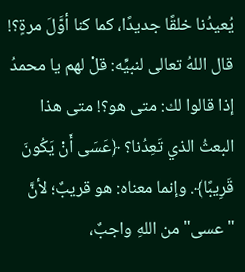يُعيدُنا خلقًا جديدًا، كما كنا أوَّلَ مرةٍ؟! قال اللهُ تعالى لنبيِّه: قلْ لهم يا محمدُ إذا قالوا لك: متى هو؟! متى هذا البعثُ الذي تَعِدُنا؟ ﴿عَسَى أَنْ يَكُونَ قَرِيبًا﴾. وإنما معناه: هو قريبٌ؛ لأنَّ "عسى" من اللهِ واجبٌ،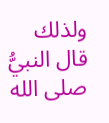ولذلك قال النبيُّ صلى الله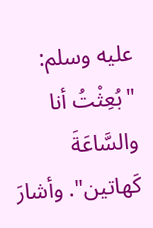عليه وسلم: "بُعِثْتُ أنا والسَّاعَةَ كَهاتين". وأشارَ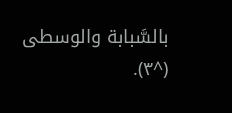بالسَّبابة والوسطى (^٣).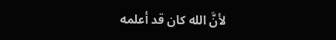لأنَّ الله كان قد أعلمه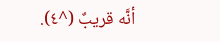أنَّه قريبٌ (^٤).